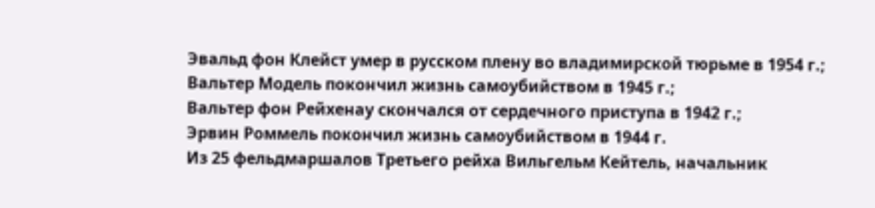Эвальд фон Клейст умер в русском плену во владимирской тюрьме в 1954 г.;
Вальтер Модель покончил жизнь самоубийством в 1945 г.;
Вальтер фон Рейхенау скончался от сердечного приступа в 1942 г.;
Эрвин Роммель покончил жизнь самоубийством в 1944 г.
Из 25 фельдмаршалов Третьего рейха Вильгельм Кейтель, начальник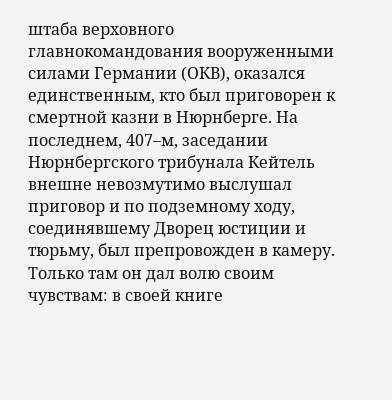штаба верховного главнокомандования вооруженными силами Германии (ОКВ), оказался единственным, кто был приговорен к смертной казни в Нюрнберге. На последнем, 407–м, заседании Нюрнбергского трибунала Кейтель внешне невозмутимо выслушал приговор и по подземному ходу, соединявшему Дворец юстиции и тюрьму, был препровожден в камеру. Только там он дал волю своим чувствам: в своей книге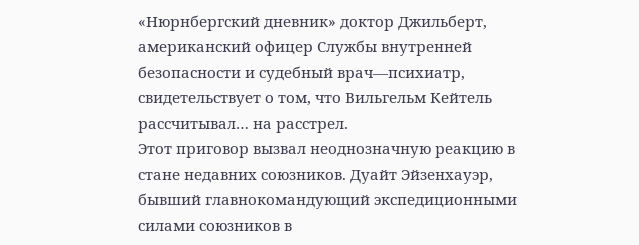«Нюрнбергский дневник» доктор Джильберт, американский офицер Службы внутренней безопасности и судебный врач—психиатр, свидетельствует о том, что Вильгельм Кейтель рассчитывал… на расстрел.
Этот приговор вызвал неоднозначную реакцию в стане недавних союзников. Дуайт Эйзенхауэр, бывший главнокомандующий экспедиционными силами союзников в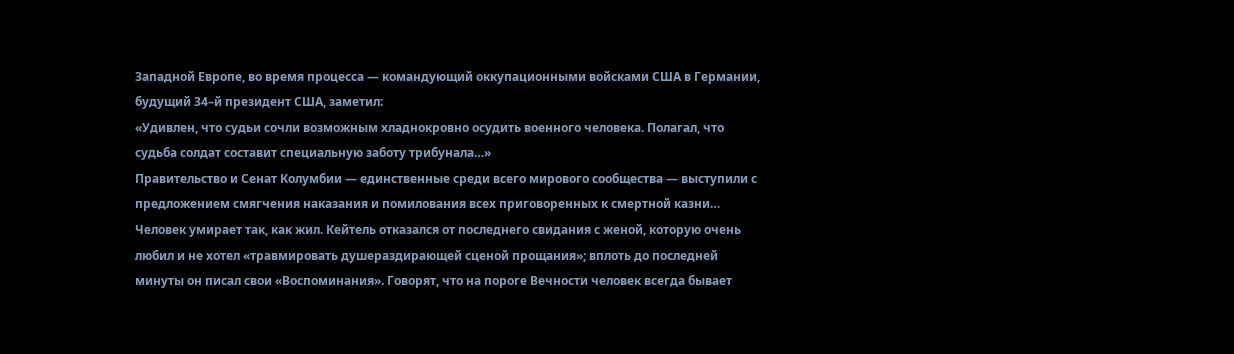Западной Европе, во время процесса — командующий оккупационными войсками США в Германии, будущий 34–й президент США, заметил:
«Удивлен, что судьи сочли возможным хладнокровно осудить военного человека. Полагал, что судьба солдат составит специальную заботу трибунала…»
Правительство и Сенат Колумбии — единственные среди всего мирового сообщества — выступили с предложением смягчения наказания и помилования всех приговоренных к смертной казни…
Человек умирает так, как жил. Кейтель отказался от последнего свидания с женой, которую очень любил и не хотел «травмировать душераздирающей сценой прощания»; вплоть до последней минуты он писал свои «Воспоминания». Говорят, что на пороге Вечности человек всегда бывает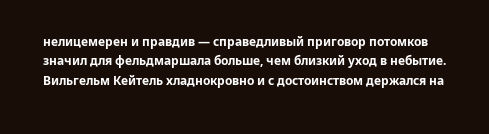нелицемерен и правдив — справедливый приговор потомков значил для фельдмаршала больше, чем близкий уход в небытие. Вильгельм Кейтель хладнокровно и с достоинством держался на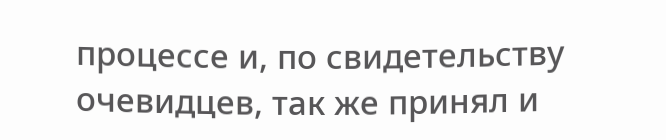процессе и, по свидетельству очевидцев, так же принял и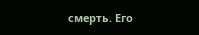смерть. Его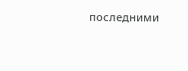последними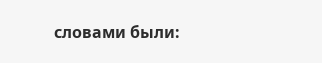словами были: